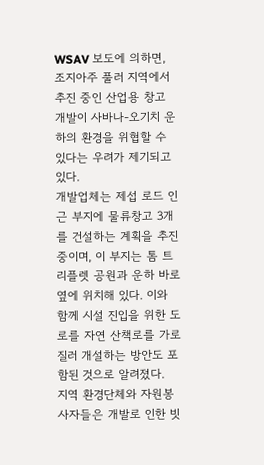WSAV 보도에 의하면, 조지아주 풀러 지역에서 추진 중인 산업용 창고 개발이 사바나-오기치 운하의 환경을 위협할 수 있다는 우려가 제기되고 있다.
개발업체는 제섭 로드 인근 부지에 물류창고 3개를 건설하는 계획을 추진 중이며, 이 부지는 톰 트리플렛 공원과 운하 바로 옆에 위치해 있다. 이와 함께 시설 진입을 위한 도로를 자연 산책로를 가로질러 개설하는 방안도 포함된 것으로 알려졌다.
지역 환경단체와 자원봉사자들은 개발로 인한 빗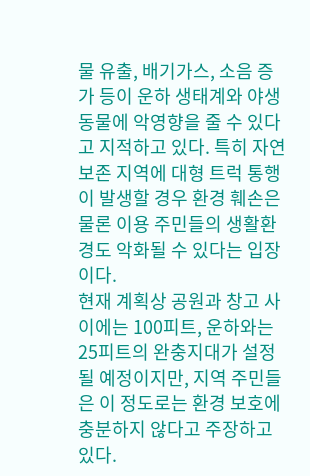물 유출, 배기가스, 소음 증가 등이 운하 생태계와 야생동물에 악영향을 줄 수 있다고 지적하고 있다. 특히 자연 보존 지역에 대형 트럭 통행이 발생할 경우 환경 훼손은 물론 이용 주민들의 생활환경도 악화될 수 있다는 입장이다.
현재 계획상 공원과 창고 사이에는 100피트, 운하와는 25피트의 완충지대가 설정될 예정이지만, 지역 주민들은 이 정도로는 환경 보호에 충분하지 않다고 주장하고 있다.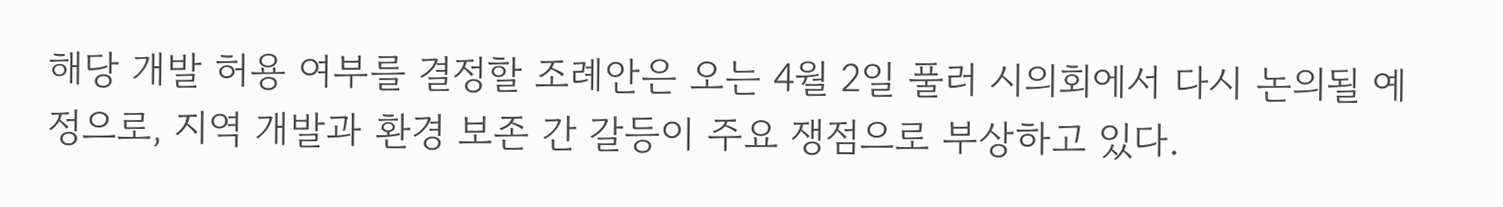해당 개발 허용 여부를 결정할 조례안은 오는 4월 2일 풀러 시의회에서 다시 논의될 예정으로, 지역 개발과 환경 보존 간 갈등이 주요 쟁점으로 부상하고 있다.